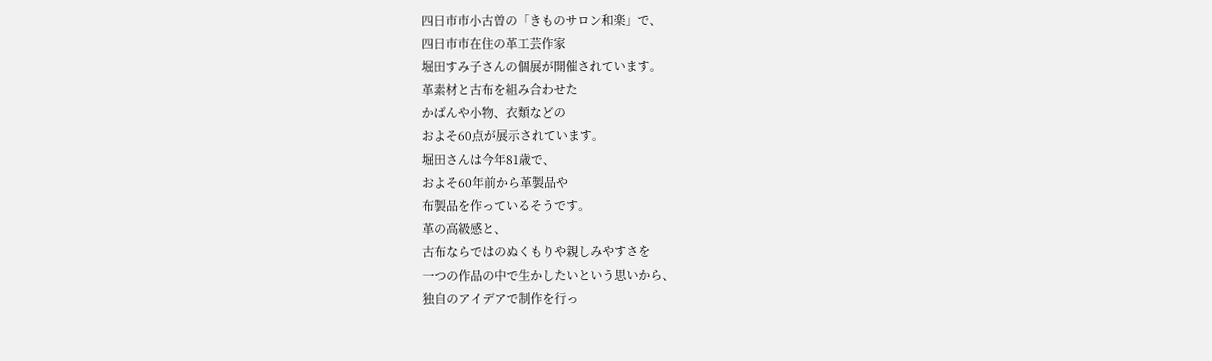四日市市小古曽の「きものサロン和楽」で、
四日市市在住の革工芸作家
堀田すみ子さんの個展が開催されています。
革素材と古布を組み合わせた
かばんや小物、衣類などの
およそ60点が展示されています。
堀田さんは今年81歳で、
およそ60年前から革製品や
布製品を作っているそうです。
革の高級感と、
古布ならではのぬくもりや親しみやすさを
一つの作品の中で生かしたいという思いから、
独自のアイデアで制作を行っ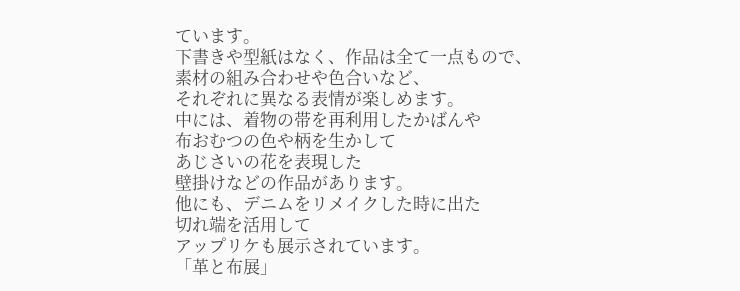ています。
下書きや型紙はなく、作品は全て一点もので、
素材の組み合わせや色合いなど、
それぞれに異なる表情が楽しめます。
中には、着物の帯を再利用したかばんや
布おむつの色や柄を生かして
あじさいの花を表現した
壁掛けなどの作品があります。
他にも、デニムをリメイクした時に出た
切れ端を活用して
アップリケも展示されています。
「革と布展」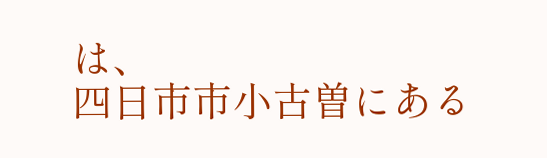は、
四日市市小古曽にある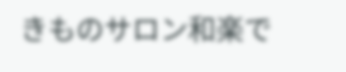きものサロン和楽で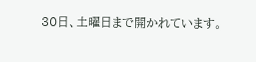30日、土曜日まで開かれています。